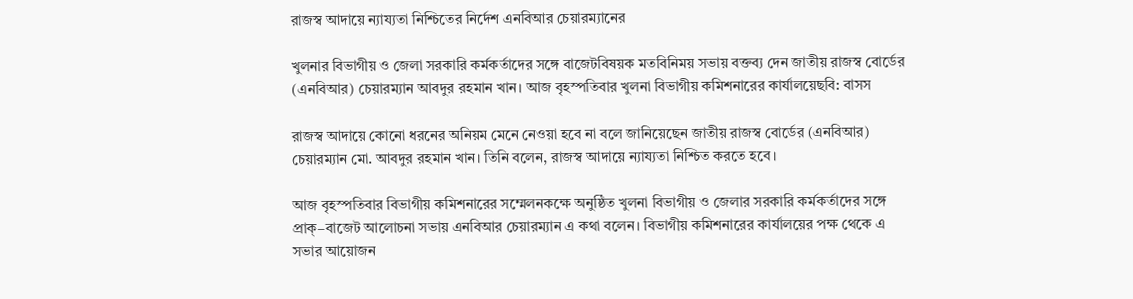রাজস্ব আদায়ে ন্যায্যতা নিশ্চিতের নির্দেশ এনবিআর চেয়ারম্যানের

খুলনার বিভাগীয় ও জেলা সরকারি কর্মকর্তাদের সঙ্গে বাজেটবিষয়ক মতবিনিময় সভায় বক্তব্য দেন জাতীয় রাজস্ব বোর্ডের (এনবিআর) চেয়ারম্যান আবদুর রহমান খান। আজ বৃহস্পতিবার খুলনা বিভাগীয় কমিশনারের কার্যালয়েছবি: বাসস

রাজস্ব আদায়ে কোনো ধরনের অনিয়ম মেনে নেওয়া হবে না বলে জানিয়েছেন জাতীয় রাজস্ব বোর্ডের (এনবিআর) চেয়ারম্যান মো. আবদুর রহমান খান। তিনি বলেন, রাজস্ব আদায়ে ন্যায্যতা নিশ্চিত করতে হবে।

আজ বৃহস্পতিবার বিভাগীয় কমিশনারের সম্মেলনকক্ষে অনুষ্ঠিত খুলনা বিভাগীয় ও জেলার সরকারি কর্মকর্তাদের সঙ্গে প্রাক্‌–বাজেট আলোচনা সভায় এনবিআর চেয়ারম্যান এ কথা বলেন। বিভাগীয় কমিশনারের কার্যালয়ের পক্ষ থেকে এ সভার আয়োজন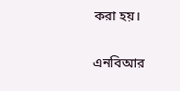করা হয়।

এনবিআর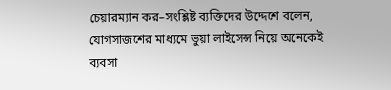চেয়ারম্যান কর–সংশ্লিষ্ট ব্যক্তিদের উদ্দেশে বলেন, যোগসাজশের মাধ্যমে ভুয়া লাইসেন্স নিয়ে অনেকেই ব্যবসা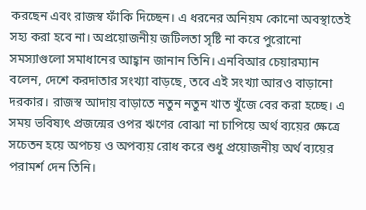করছেন এবং রাজস্ব ফাঁকি দিচ্ছেন। এ ধরনের অনিয়ম কোনো অবস্থাতেই সহ্য করা হবে না। অপ্রয়োজনীয় জটিলতা সৃষ্টি না করে পুরোনো সমস্যাগুলো সমাধানের আহ্বান জানান তিনি। এনবিআর চেয়ারম্যান বলেন, দেশে করদাতার সংখ্যা বাড়ছে, তবে এই সংখ্যা আরও বাড়ানো দরকার। রাজস্ব আদায় বাড়াতে নতুন নতুন খাত খুঁজে বের করা হচ্ছে। এ সময় ভবিষ্যৎ প্রজন্মের ওপর ঋণের বোঝা না চাপিয়ে অর্থ ব্যয়ের ক্ষেত্রে সচেতন হয়ে অপচয় ও অপব্যয় রোধ করে শুধু প্রয়োজনীয় অর্থ ব্যয়ের পরামর্শ দেন তিনি।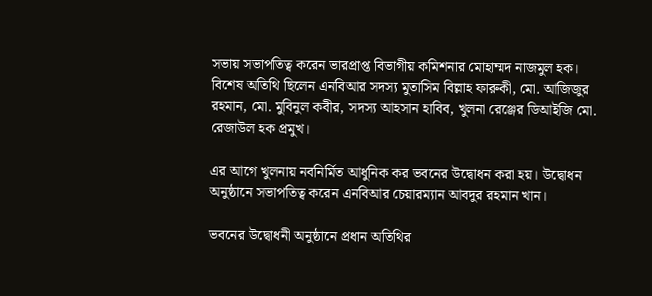সভায় সভাপতিত্ব করেন ভারপ্রাপ্ত বিভাগীয় কমিশনার মোহাম্মদ নাজমুল হক। বিশেষ অতিথি ছিলেন এনবিআর সদস্য মুতাসিম বিল্লাহ ফারুকী, মো. আজিজুর রহমান, মো. মুবিনুল কবীর, সদস্য আহসান হাবিব, খুলনা রেঞ্জের ডিআইজি মো. রেজাউল হক প্রমুখ।

এর আগে খুলনায় নবনির্মিত আধুনিক কর ভবনের উদ্বোধন করা হয়। উদ্বোধন অনুষ্ঠানে সভাপতিত্ব করেন এনবিআর চেয়ারম্যান আবদুর রহমান খান।

ভবনের উদ্বোধনী অনুষ্ঠানে প্রধান অতিথির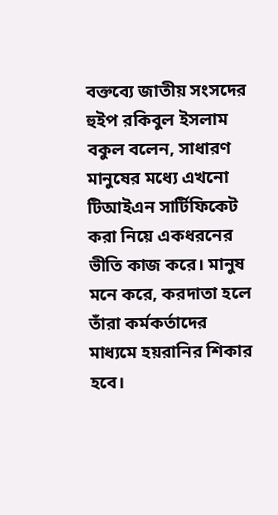বক্তব্যে জাতীয় সংসদের হুইপ রকিবুল ইসলাম বকুল বলেন, সাধারণ মানুষের মধ্যে এখনো টিআইএন সার্টিফিকেট করা নিয়ে একধরনের ভীতি কাজ করে। মানুষ মনে করে, করদাতা হলে তাঁরা কর্মকর্তাদের মাধ্যমে হয়রানির শিকার হবে।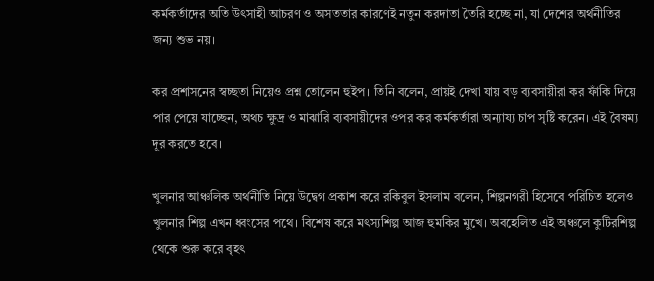কর্মকর্তাদের অতি উৎসাহী আচরণ ও অসততার কারণেই নতুন করদাতা তৈরি হচ্ছে না, যা দেশের অর্থনীতির জন্য শুভ নয়।

কর প্রশাসনের স্বচ্ছতা নিয়েও প্রশ্ন তোলেন হুইপ। তিনি বলেন, প্রায়ই দেখা যায় বড় ব্যবসায়ীরা কর ফাঁকি দিয়ে পার পেয়ে যাচ্ছেন, অথচ ক্ষুদ্র ও মাঝারি ব্যবসায়ীদের ওপর কর কর্মকর্তারা অন্যায্য চাপ সৃষ্টি করেন। এই বৈষম্য দূর করতে হবে।

খুলনার আঞ্চলিক অর্থনীতি নিয়ে উদ্বেগ প্রকাশ করে রকিবুল ইসলাম বলেন, শিল্পনগরী হিসেবে পরিচিত হলেও খুলনার শিল্প এখন ধ্বংসের পথে। বিশেষ করে মৎস্যশিল্প আজ হুমকির মুখে। অবহেলিত এই অঞ্চলে কুটিরশিল্প থেকে শুরু করে বৃহৎ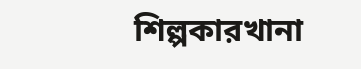শিল্পকারখানা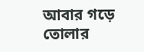আবার গড়ে তোলার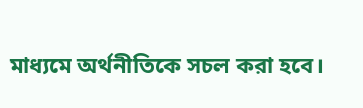মাধ্যমে অর্থনীতিকে সচল করা হবে।